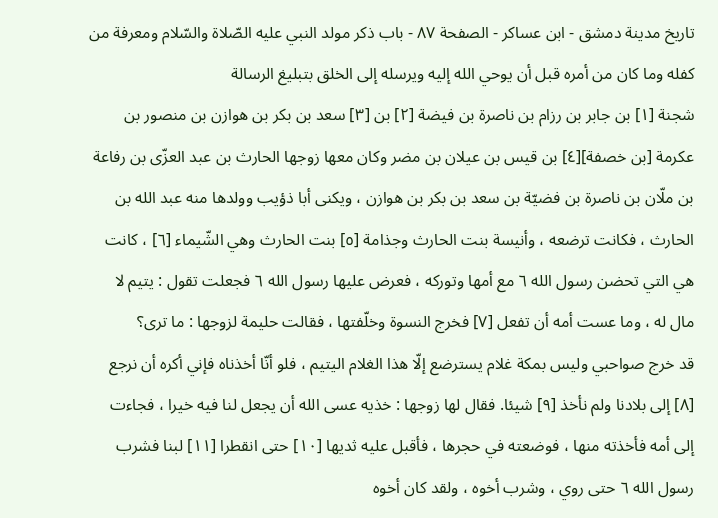تاريخ مدينة دمشق - ابن عساكر - الصفحة ٨٧ - باب ذكر مولد النبي عليه الصّلاة والسّلام ومعرفة من كفله وما كان من أمره قبل أن يوحي الله إليه ويرسله إلى الخلق بتبليغ الرسالة
شجنة [١] بن جابر بن رزام بن ناصرة بن فيضة [٢] بن [٣] سعد بن بكر بن هوازن بن منصور بن عكرمة [بن خصفة][٤] بن قيس بن عيلان بن مضر وكان معها زوجها الحارث بن عبد العزّى بن رفاعة بن ملّان بن ناصرة بن فضيّة بن سعد بن بكر بن هوازن ، ويكنى أبا ذؤيب وولدها منه عبد الله بن الحارث ، فكانت ترضعه ، وأنيسة بنت الحارث وجذامة [٥] بنت الحارث وهي الشّيماء [٦] ، كانت هي التي تحضن رسول الله ٦ مع أمها وتوركه ، فعرض عليها رسول الله ٦ فجعلت تقول : يتيم لا مال له ، وما عست أمه أن تفعل [٧] فخرج النسوة وخلّفتها ، فقالت حليمة لزوجها : ما ترى؟
قد خرج صواحبي وليس بمكة غلام يسترضع إلّا هذا الغلام اليتيم ، فلو أنّا أخذناه فإني أكره أن نرجع [٨] إلى بلادنا ولم نأخذ [٩] شيئا. فقال لها زوجها : خذيه عسى الله أن يجعل لنا فيه خيرا ، فجاءت إلى أمه فأخذته منها ، فوضعته في حجرها ، فأقبل عليه ثديها [١٠] حتى انقطرا [١١] لبنا فشرب رسول الله ٦ حتى روي ، وشرب أخوه ، ولقد كان أخوه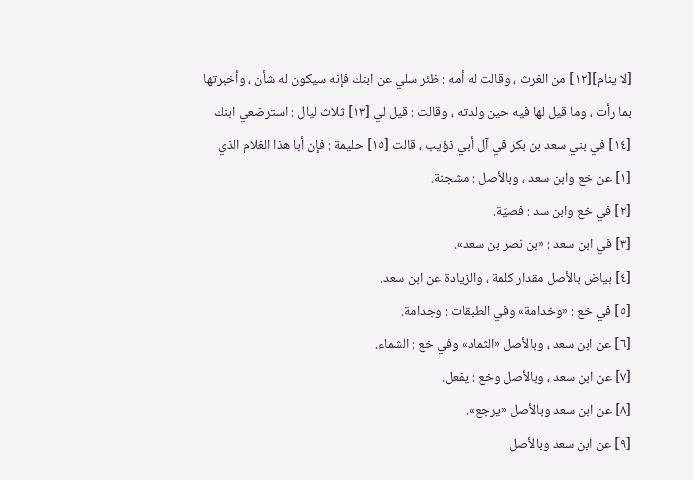[لا ينام][١٢] من الغرث ، وقالت له أمه : ظئر سلي عن ابنك فإنه سيكون له شأن ، وأخبرتها بما رأت ، وما قيل لها فيه حين ولدته ، وقالت : قيل لي [١٣] ثلاث ليال : استرضعي ابنك [١٤] في بني سعد بن بكر في آل أبي ذؤيب ، قالت [١٥] حليمة : فإن أبا هذا الغلام الذي
[١] عن خع وابن سعد ، وبالأصل : مشجنة.
[٢] في خع وابن سد : فصيّة.
[٣] في ابن سعد : «بن نصر بن سعد».
[٤] بياض بالأصل مقدار كلمة ، والزيادة عن ابن سعد.
[٥] في خع : «وخدامة» وفي الطبقات : وجدامة.
[٦] عن ابن سعد ، وبالأصل «الثماد» وفي خع : الشماء.
[٧] عن ابن سعد ، وبالأصل وخع : يفعل.
[٨] عن ابن سعد وبالأصل «يرجع».
[٩] عن ابن سعد وبالأصل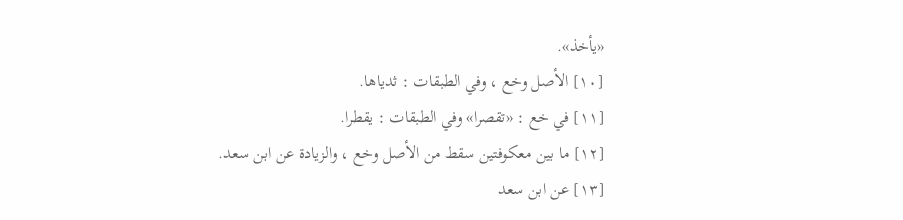«يأخذ».
[١٠] الأصل وخع ، وفي الطبقات : ثدياها.
[١١] في خع : «تقصرا» وفي الطبقات : يقطرا.
[١٢] ما بين معكوفتين سقط من الأصل وخع ، والزيادة عن ابن سعد.
[١٣] عن ابن سعد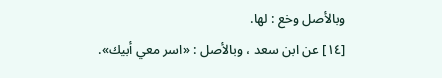وبالأصل وخع : لها.
[١٤] عن ابن سعد ، وبالأصل : «اسر معي أبيك».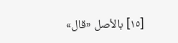[١٥] بالأصل «قال»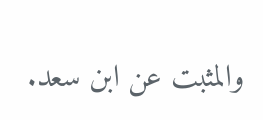والمثبت عن ابن سعد.